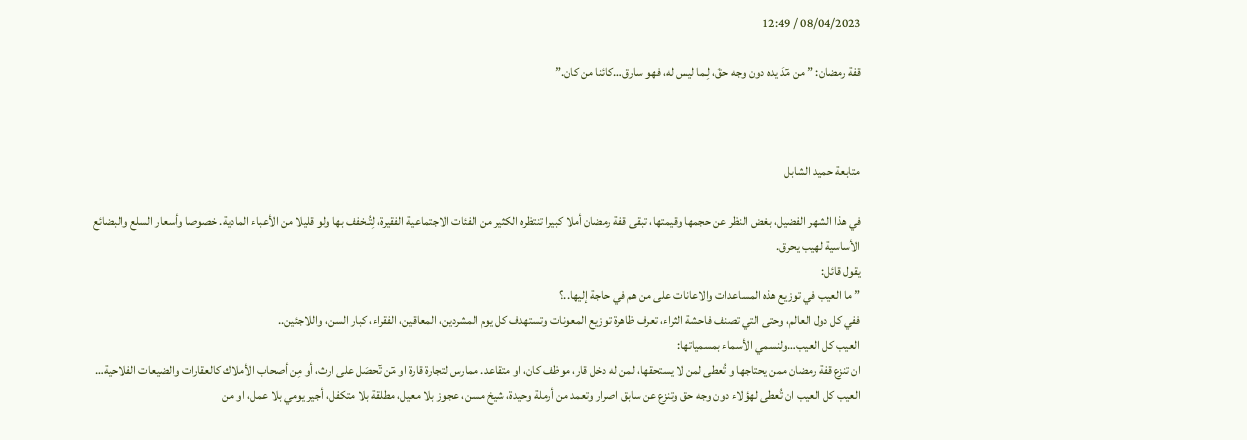08/04/2023 / 12:49

قفة رمضان: ” من مٓدَ يده دون وجه حقَ، لِـما ليس له، فهو سارق…كائنا من كان.”



متابعة حميد الشابل

في هذا الشهر الفضيل، بغض النظر عن حجمها وقيمتها، تبقى قفة رمضان أملا كبيرا تنتظره الكثير من الفئات الاجتماعية الفقيرة، لِتُـخفف بها ولو قليلا من الأعباء المادية. خصوصا وأسعار السلع والبضائع الأساسية لهيب يحرق.
يقول قائل:
” ما العيب في توزيع هذه المساعدات والاعانات على من هم في حاجة إليها..؟
ففي كل دول العالم، وحتى التي تصنف فاحشة الثراء، تعرف ظاهرة توزيع المعونات وتستهدف كل يوم المشردين، المعاقين، الفقراء، كبار السن، واللاجئين..
العيب كل العيب…ولنسمي الأسماء بمسمياتها:
ان تنزع قفة رمضان ممن يحتاجها و تُعطى لمن لا يستحقها، لمن له دخل قار، موظف كان، او متقاعد. ممارس لتجارة قارة او مٓن تٓحصَل على ارث، أو مِن أصحاب الأملاك كالعقارات والضيعات الفلاحية…
العيب كل العيب ان تُعطى لهؤلاء دون وجه حق وتنزع عن سابق اصرار وتعمد من أرملة وحيدة، شيخ مسن، عجوز بلا معيل، مطلقة بلا متكفل، أجير يومي بلا عمل، او من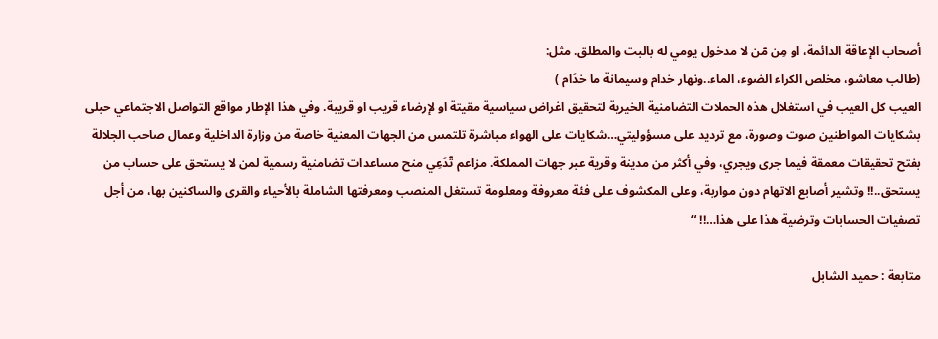أصحاب الإعاقة الدائمة، او مِن مٓن لا مدخول يومي له بالبت والمطلق. مثل:
(طالب معاشو، مخلص الكراء الضوء، الماء..ونهار خدام وسيمانة ما خدَام )
العيب كل العيب في استغلال هذه الحملات التضامنية الخيرية لتحقيق اغراض سياسية مقيتة او لإرضاء قريب او قريبة. وفي هذا الإطار مواقع التواصل الاجتماعي حبلى بشكايات المواطنين صوت وصورة، مع ترديد على مسؤوليتي…شكايات على الهواء مباشرة تلتمس من الجهات المعنية خاصة من وزارة الداخلية وعمال صاحب الجلالة بفتح تحقيقات معمقة فيما جرى ويجري، وفي أكثر من مدينة وقرية عبر جهات المملكة. مزاعم تٓدَعِي منح مساعدات تضامنية رسمية لمن لا يستحق على حساب من يستحق..!! وتشير أصابع الاتهام دون مواربة، وعلى المكشوف على فئة معروفة ومعلومة تستغل المنصب ومعرفتها الشاملة بالأحياء والقرى والساكنين بها، من أجل تصفيات الحسابات وترضية هذا على هذا…!! “

متابعة : حميد الشابل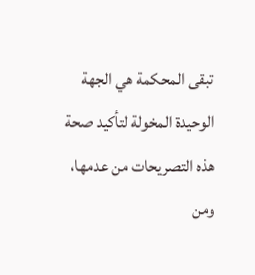تبقى المحكمة هي الجهة الوحيدة المخولة لتأكيد صحة هذه التصريحات من عدمها، ومن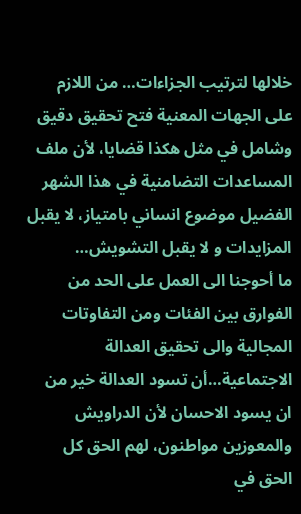خلالها لترتيب الجزاءات… من اللازم على الجهات المعنية فتح تحقيق دقيق وشامل في مثل هكذا قضايا، لأن ملف المساعدات التضامنية في هذا الشهر الفضيل موضوع انساني بامتياز، لا يقبل المزايدات و لا يقبل التشويش…
ما أحوجنا الى العمل على الحد من الفوارق بين الفئات ومن التفاوتات المجالية والى تحقيق العدالة الاجتماعية…أن تسود العدالة خير من ان يسود الاحسان لأن الدراويش والمعوزين مواطنون، لهم الحق كل الحق في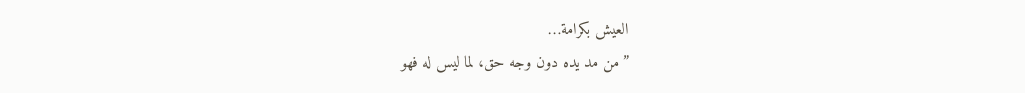العيش بكرامة…
” من مد يده دون وجه حق، لما ليس له فهو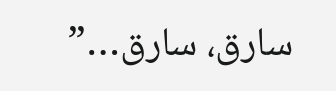سارق، سارق…”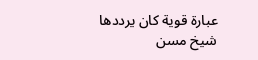عبارة قوية كان يرددها شيخ مسن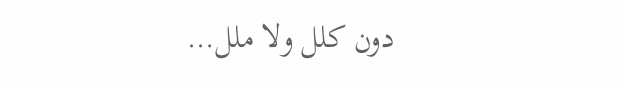دون كلل ولا ملل…